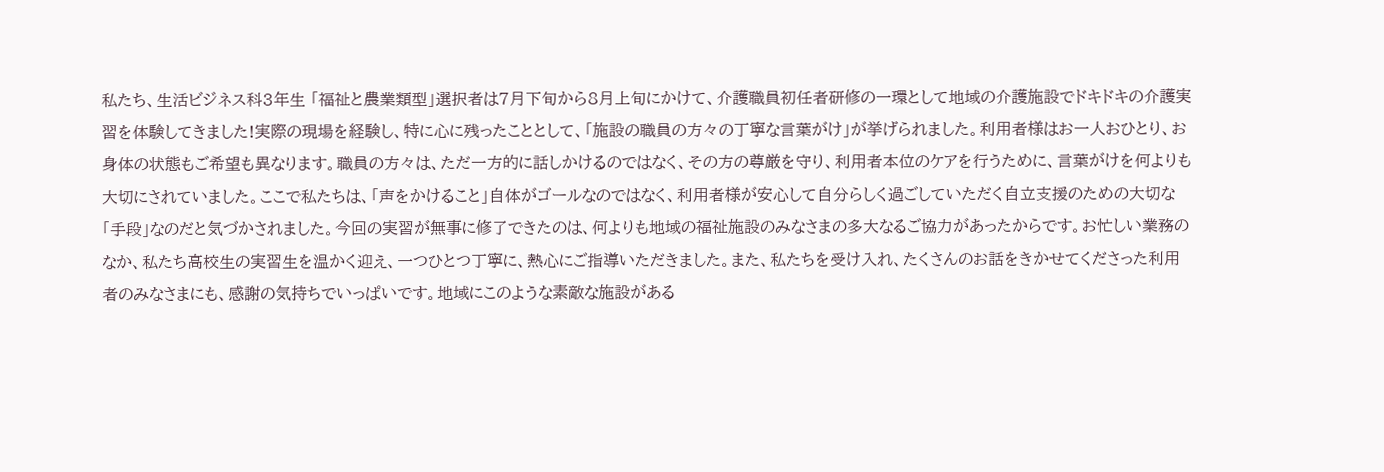私たち、生活ビジネス科3年生 「福祉と農業類型」選択者は7月下旬から8月上旬にかけて、介護職員初任者研修の一環として地域の介護施設でドキドキの介護実習を体験してきました!実際の現場を経験し、特に心に残ったこととして、「施設の職員の方々の丁寧な言葉がけ」が挙げられました。利用者様はお一人おひとり、お身体の状態もご希望も異なります。職員の方々は、ただ一方的に話しかけるのではなく、その方の尊厳を守り、利用者本位のケアを行うために、言葉がけを何よりも大切にされていました。ここで私たちは、「声をかけること」自体がゴールなのではなく、利用者様が安心して自分らしく過ごしていただく自立支援のための大切な「手段」なのだと気づかされました。今回の実習が無事に修了できたのは、何よりも地域の福祉施設のみなさまの多大なるご協力があったからです。お忙しい業務のなか、私たち高校生の実習生を温かく迎え、一つひとつ丁寧に、熱心にご指導いただきました。また、私たちを受け入れ、たくさんのお話をきかせてくださった利用者のみなさまにも、感謝の気持ちでいっぱいです。地域にこのような素敵な施設がある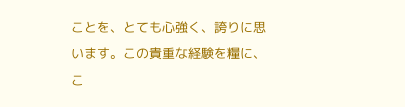ことを、とても心強く、誇りに思います。この貴重な経験を糧に、こ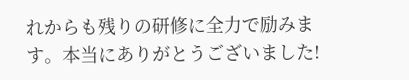れからも残りの研修に全力で励みます。本当にありがとうございました!